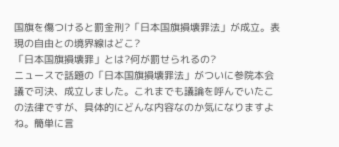国旗を傷つけると罰金刑?「日本国旗損壊罪法」が成立。表現の自由との境界線はどこ?
「日本国旗損壊罪」とは?何が罰せられるの?
ニュースで話題の「日本国旗損壊罪法」がついに参院本会議で可決、成立しました。これまでも議論を呼んでいたこの法律ですが、具体的にどんな内容なのか気になりますよね。簡単に言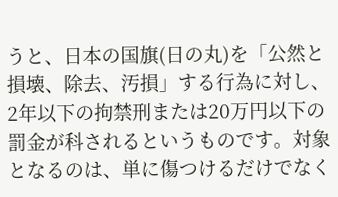うと、日本の国旗(日の丸)を「公然と損壊、除去、汚損」する行為に対し、2年以下の拘禁刑または20万円以下の罰金が科されるというものです。対象となるのは、単に傷つけるだけでなく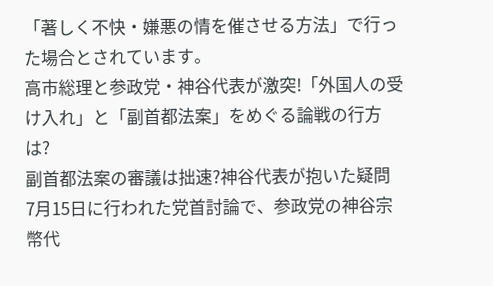「著しく不快・嫌悪の情を催させる方法」で行った場合とされています。
高市総理と参政党・神谷代表が激突!「外国人の受け入れ」と「副首都法案」をめぐる論戦の行方は?
副首都法案の審議は拙速?神谷代表が抱いた疑問
7月15日に行われた党首討論で、参政党の神谷宗幣代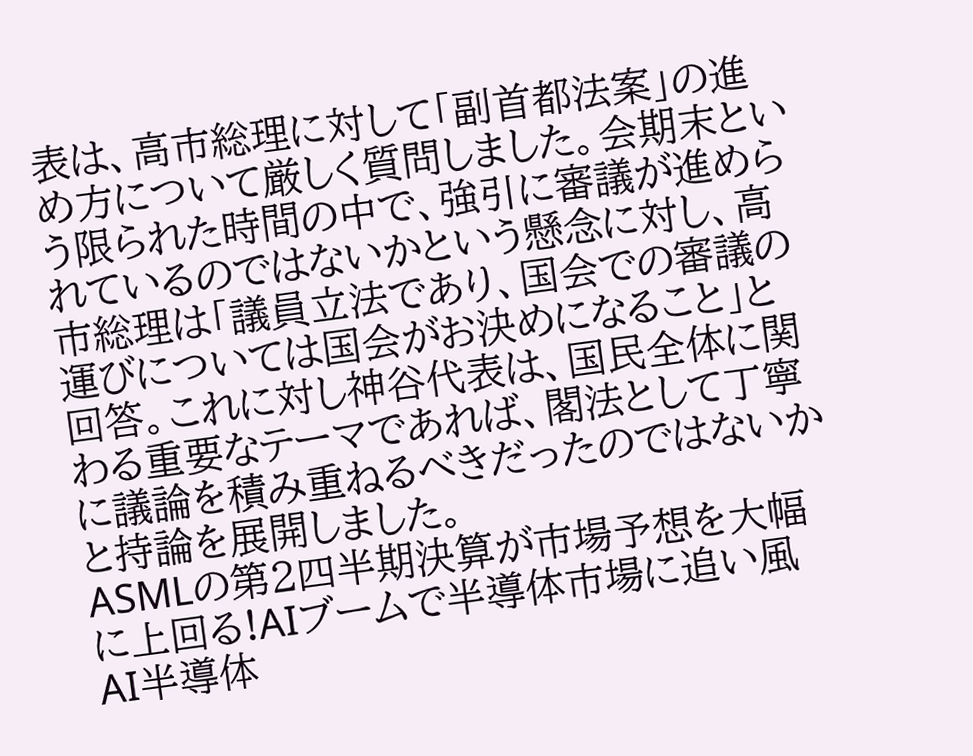表は、高市総理に対して「副首都法案」の進め方について厳しく質問しました。会期末という限られた時間の中で、強引に審議が進められているのではないかという懸念に対し、高市総理は「議員立法であり、国会での審議の運びについては国会がお決めになること」と回答。これに対し神谷代表は、国民全体に関わる重要なテーマであれば、閣法として丁寧に議論を積み重ねるべきだったのではないかと持論を展開しました。
ASMLの第2四半期決算が市場予想を大幅に上回る!AIブームで半導体市場に追い風
AI半導体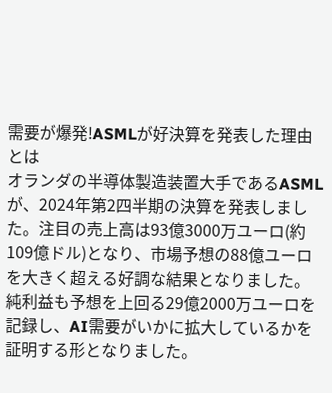需要が爆発!ASMLが好決算を発表した理由とは
オランダの半導体製造装置大手であるASMLが、2024年第2四半期の決算を発表しました。注目の売上高は93億3000万ユーロ(約109億ドル)となり、市場予想の88億ユーロを大きく超える好調な結果となりました。純利益も予想を上回る29億2000万ユーロを記録し、AI需要がいかに拡大しているかを証明する形となりました。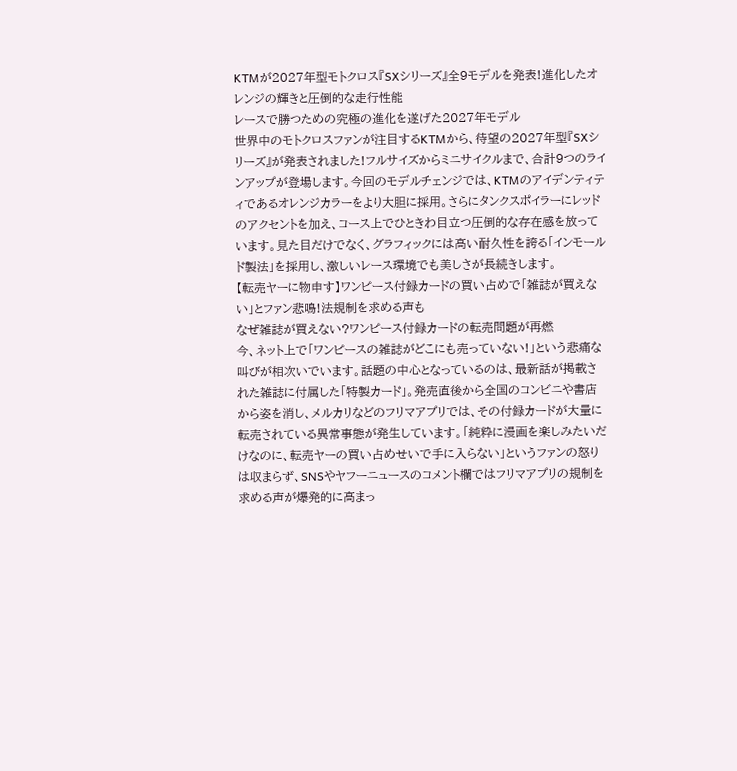KTMが2027年型モトクロス『SXシリーズ』全9モデルを発表!進化したオレンジの輝きと圧倒的な走行性能
レースで勝つための究極の進化を遂げた2027年モデル
世界中のモトクロスファンが注目するKTMから、待望の2027年型『SXシリーズ』が発表されました!フルサイズからミニサイクルまで、合計9つのラインアップが登場します。今回のモデルチェンジでは、KTMのアイデンティティであるオレンジカラーをより大胆に採用。さらにタンクスポイラーにレッドのアクセントを加え、コース上でひときわ目立つ圧倒的な存在感を放っています。見た目だけでなく、グラフィックには高い耐久性を誇る「インモールド製法」を採用し、激しいレース環境でも美しさが長続きします。
【転売ヤーに物申す】ワンピース付録カードの買い占めで「雑誌が買えない」とファン悲鳴!法規制を求める声も
なぜ雑誌が買えない?ワンピース付録カードの転売問題が再燃
今、ネット上で「ワンピースの雑誌がどこにも売っていない!」という悲痛な叫びが相次いでいます。話題の中心となっているのは、最新話が掲載された雑誌に付属した「特製カード」。発売直後から全国のコンビニや書店から姿を消し、メルカリなどのフリマアプリでは、その付録カードが大量に転売されている異常事態が発生しています。「純粋に漫画を楽しみたいだけなのに、転売ヤーの買い占めせいで手に入らない」というファンの怒りは収まらず、SNSやヤフーニュースのコメント欄ではフリマアプリの規制を求める声が爆発的に高まっ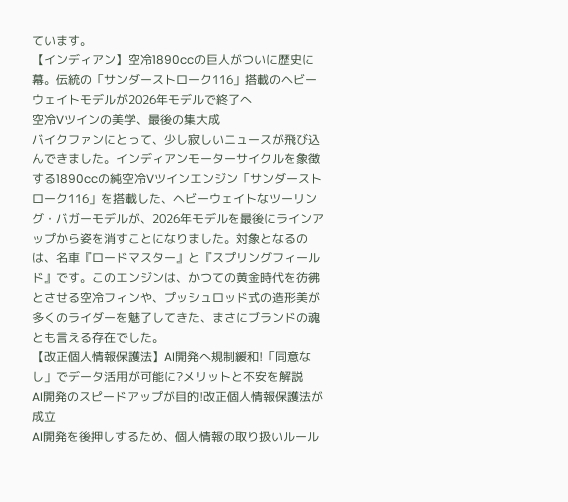ています。
【インディアン】空冷1890ccの巨人がついに歴史に幕。伝統の「サンダーストローク116」搭載のヘビーウェイトモデルが2026年モデルで終了へ
空冷Vツインの美学、最後の集大成
バイクファンにとって、少し寂しいニュースが飛び込んできました。インディアンモーターサイクルを象徴する1890ccの純空冷Vツインエンジン「サンダーストローク116」を搭載した、ヘビーウェイトなツーリング・バガーモデルが、2026年モデルを最後にラインアップから姿を消すことになりました。対象となるのは、名車『ロードマスター』と『スプリングフィールド』です。このエンジンは、かつての黄金時代を彷彿とさせる空冷フィンや、プッシュロッド式の造形美が多くのライダーを魅了してきた、まさにブランドの魂とも言える存在でした。
【改正個人情報保護法】AI開発へ規制緩和!「同意なし」でデータ活用が可能に?メリットと不安を解説
AI開発のスピードアップが目的!改正個人情報保護法が成立
AI開発を後押しするため、個人情報の取り扱いルール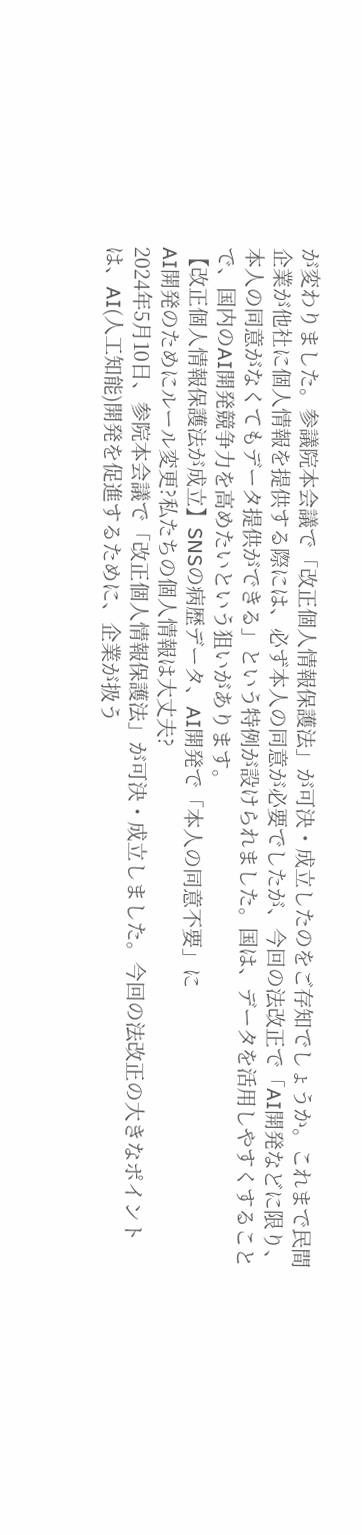が変わりました。参議院本会議で「改正個人情報保護法」が可決・成立したのをご存知でしょうか。これまで民間企業が他社に個人情報を提供する際には、必ず本人の同意が必要でしたが、今回の法改正で「AI開発などに限り、本人の同意がなくてもデータ提供ができる」という特例が設けられました。国は、データを活用しやすくすることで、国内のAI開発競争力を高めたいという狙いがあります。
【改正個人情報保護法が成立】SNSの病歴データ、AI開発で「本人の同意不要」に
AI開発のためにルール変更?私たちの個人情報は大丈夫?
2024年5月10日、参院本会議で「改正個人情報保護法」が可決・成立しました。今回の法改正の大きなポイントは、AI(人工知能)開発を促進するために、企業が扱う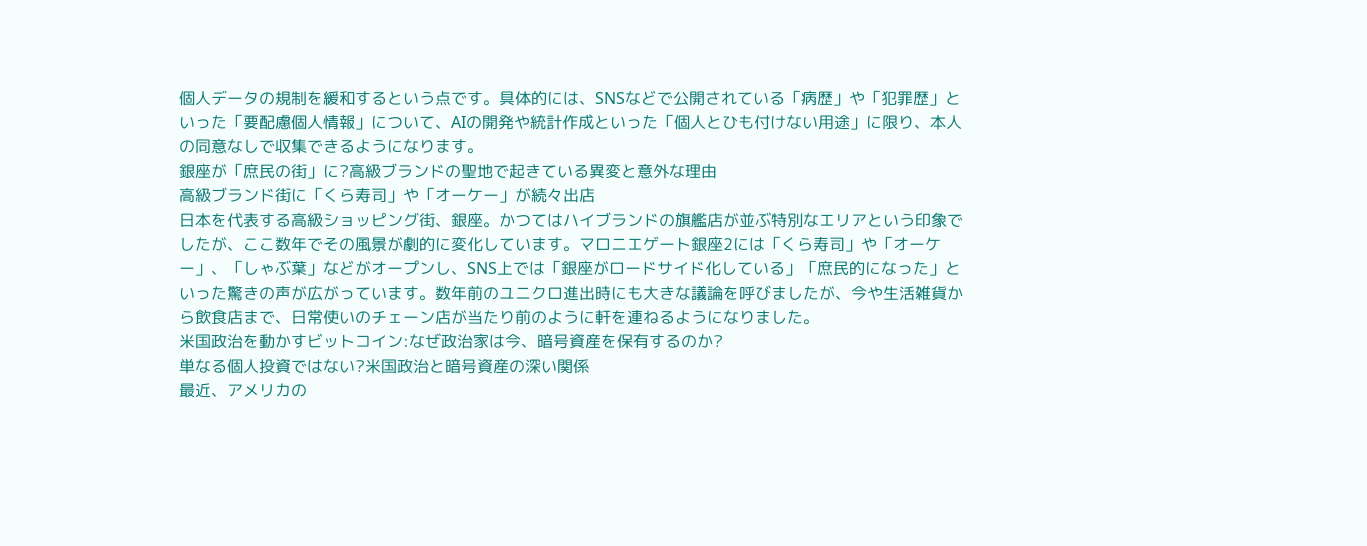個人データの規制を緩和するという点です。具体的には、SNSなどで公開されている「病歴」や「犯罪歴」といった「要配慮個人情報」について、AIの開発や統計作成といった「個人とひも付けない用途」に限り、本人の同意なしで収集できるようになります。
銀座が「庶民の街」に?高級ブランドの聖地で起きている異変と意外な理由
高級ブランド街に「くら寿司」や「オーケー」が続々出店
日本を代表する高級ショッピング街、銀座。かつてはハイブランドの旗艦店が並ぶ特別なエリアという印象でしたが、ここ数年でその風景が劇的に変化しています。マロニエゲート銀座2には「くら寿司」や「オーケー」、「しゃぶ葉」などがオープンし、SNS上では「銀座がロードサイド化している」「庶民的になった」といった驚きの声が広がっています。数年前のユニクロ進出時にも大きな議論を呼びましたが、今や生活雑貨から飲食店まで、日常使いのチェーン店が当たり前のように軒を連ねるようになりました。
米国政治を動かすビットコイン:なぜ政治家は今、暗号資産を保有するのか?
単なる個人投資ではない?米国政治と暗号資産の深い関係
最近、アメリカの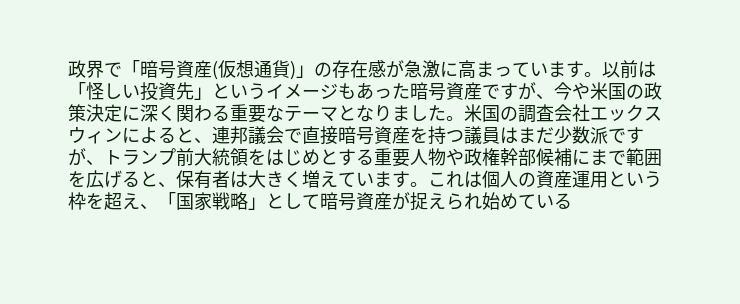政界で「暗号資産(仮想通貨)」の存在感が急激に高まっています。以前は「怪しい投資先」というイメージもあった暗号資産ですが、今や米国の政策決定に深く関わる重要なテーマとなりました。米国の調査会社エックスウィンによると、連邦議会で直接暗号資産を持つ議員はまだ少数派ですが、トランプ前大統領をはじめとする重要人物や政権幹部候補にまで範囲を広げると、保有者は大きく増えています。これは個人の資産運用という枠を超え、「国家戦略」として暗号資産が捉えられ始めている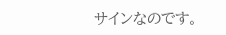サインなのです。